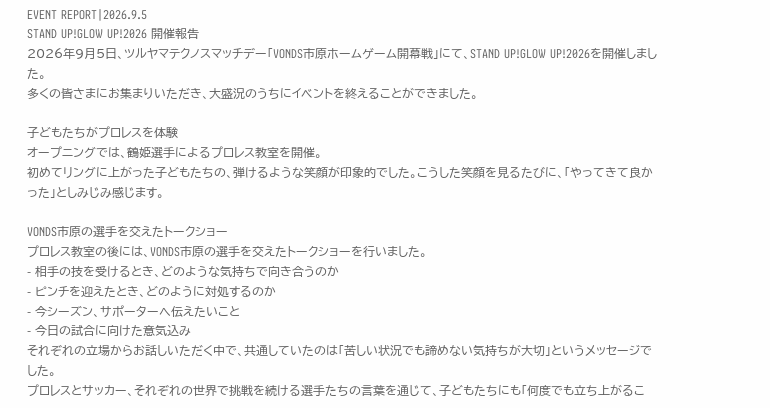EVENT REPORT|2026.9.5
STAND UP!GLOW UP!2026 開催報告
2026年9月5日、ツルヤマテクノスマッチデー「VONDS市原ホームゲーム開幕戦」にて、STAND UP!GLOW UP!2026を開催しました。
多くの皆さまにお集まりいただき、大盛況のうちにイベントを終えることができました。

子どもたちがプロレスを体験
オープニングでは、鶴姫選手によるプロレス教室を開催。
初めてリングに上がった子どもたちの、弾けるような笑顔が印象的でした。こうした笑顔を見るたびに、「やってきて良かった」としみじみ感じます。

VONDS市原の選手を交えたトークショー
プロレス教室の後には、VONDS市原の選手を交えたトークショーを行いました。
- 相手の技を受けるとき、どのような気持ちで向き合うのか
- ピンチを迎えたとき、どのように対処するのか
- 今シーズン、サポーターへ伝えたいこと
- 今日の試合に向けた意気込み
それぞれの立場からお話しいただく中で、共通していたのは「苦しい状況でも諦めない気持ちが大切」というメッセージでした。
プロレスとサッカー、それぞれの世界で挑戦を続ける選手たちの言葉を通じて、子どもたちにも「何度でも立ち上がるこ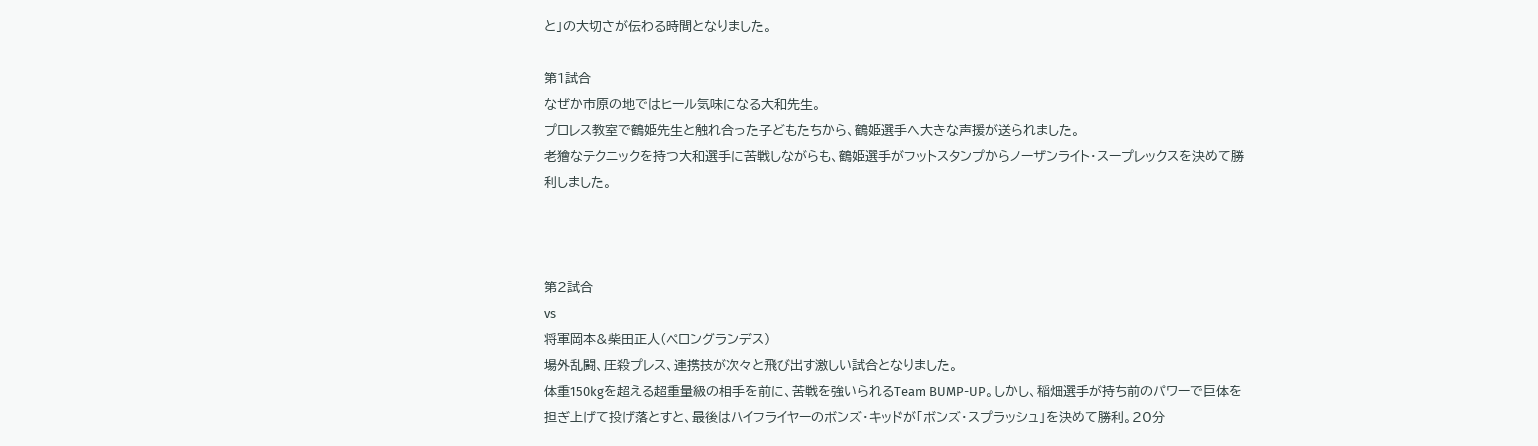と」の大切さが伝わる時間となりました。

第1試合
なぜか市原の地ではヒール気味になる大和先生。
プロレス教室で鶴姫先生と触れ合った子どもたちから、鶴姫選手へ大きな声援が送られました。
老獪なテクニックを持つ大和選手に苦戦しながらも、鶴姫選手がフットスタンプからノーザンライト・スープレックスを決めて勝利しました。



第2試合
vs
将軍岡本&柴田正人(ペロングランデス)
場外乱闘、圧殺プレス、連携技が次々と飛び出す激しい試合となりました。
体重150kgを超える超重量級の相手を前に、苦戦を強いられるTeam BUMP-UP。しかし、稲畑選手が持ち前のパワーで巨体を担ぎ上げて投げ落とすと、最後はハイフライヤーのボンズ・キッドが「ボンズ・スプラッシュ」を決めて勝利。20分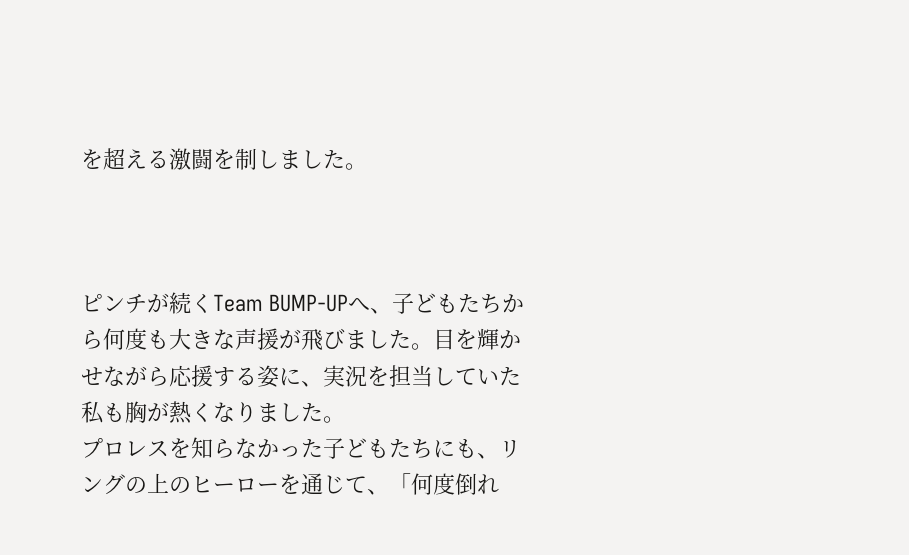を超える激闘を制しました。



ピンチが続くTeam BUMP-UPへ、子どもたちから何度も大きな声援が飛びました。目を輝かせながら応援する姿に、実況を担当していた私も胸が熱くなりました。
プロレスを知らなかった子どもたちにも、リングの上のヒーローを通じて、「何度倒れ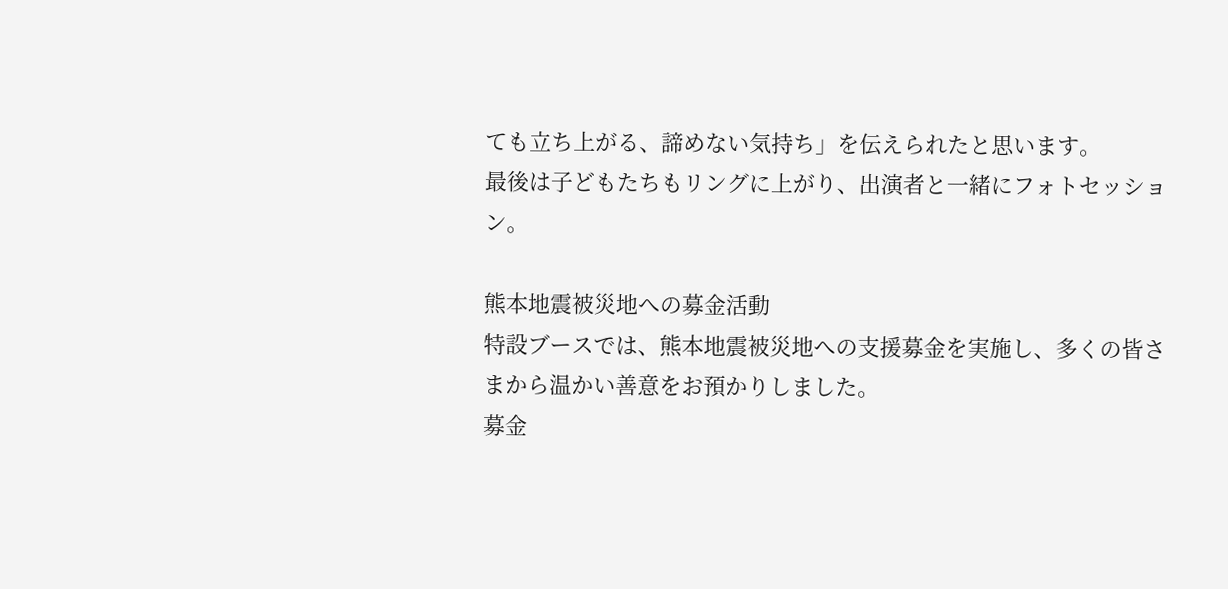ても立ち上がる、諦めない気持ち」を伝えられたと思います。
最後は子どもたちもリングに上がり、出演者と一緒にフォトセッション。

熊本地震被災地への募金活動
特設ブースでは、熊本地震被災地への支援募金を実施し、多くの皆さまから温かい善意をお預かりしました。
募金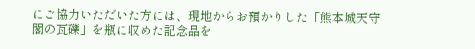にご協力いただいた方には、現地からお預かりした「熊本城天守閣の瓦礫」を瓶に収めた記念品を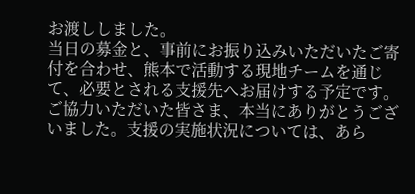お渡ししました。
当日の募金と、事前にお振り込みいただいたご寄付を合わせ、熊本で活動する現地チームを通じて、必要とされる支援先へお届けする予定です。
ご協力いただいた皆さま、本当にありがとうございました。支援の実施状況については、あら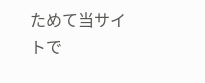ためて当サイトで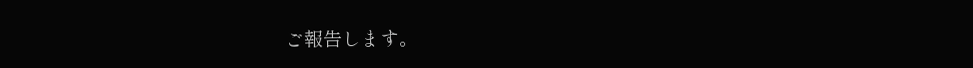ご報告します。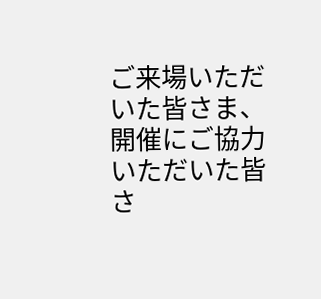ご来場いただいた皆さま、開催にご協力いただいた皆さ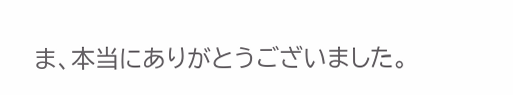ま、本当にありがとうございました。